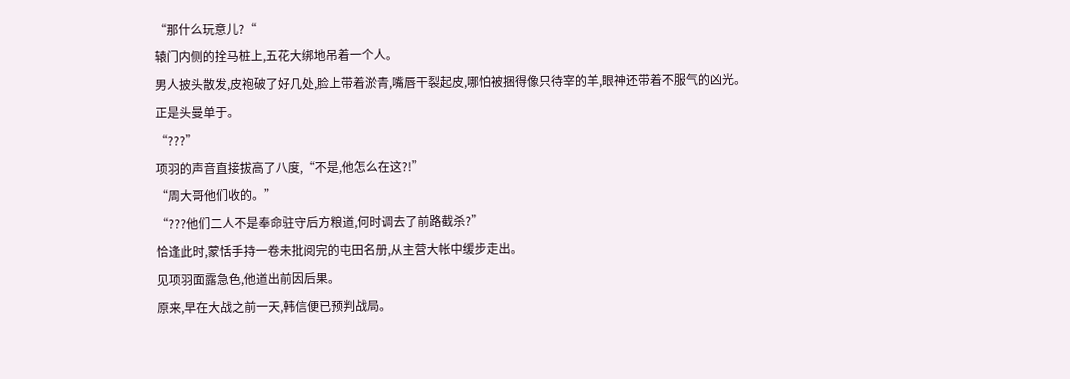“那什么玩意儿?“
辕门内侧的拴马桩上,五花大绑地吊着一个人。
男人披头散发,皮袍破了好几处,脸上带着淤青,嘴唇干裂起皮,哪怕被捆得像只待宰的羊,眼神还带着不服气的凶光。
正是头曼单于。
“???”
项羽的声音直接拔高了八度,“不是,他怎么在这?!”
“周大哥他们收的。”
“???他们二人不是奉命驻守后方粮道,何时调去了前路截杀?”
恰逢此时,蒙恬手持一卷未批阅完的屯田名册,从主营大帐中缓步走出。
见项羽面露急色,他道出前因后果。
原来,早在大战之前一天,韩信便已预判战局。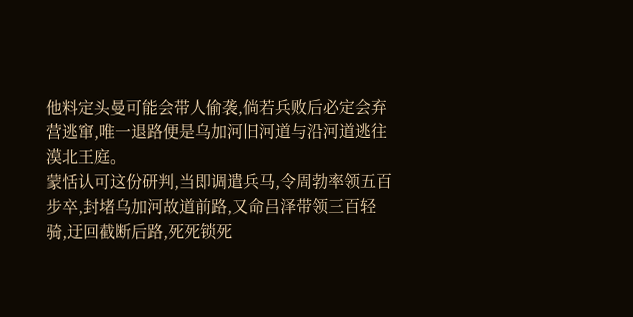他料定头曼可能会带人偷袭,倘若兵败后必定会弃营逃窜,唯一退路便是乌加河旧河道与沿河道逃往漠北王庭。
蒙恬认可这份研判,当即调遣兵马,令周勃率领五百步卒,封堵乌加河故道前路,又命吕泽带领三百轻骑,迂回截断后路,死死锁死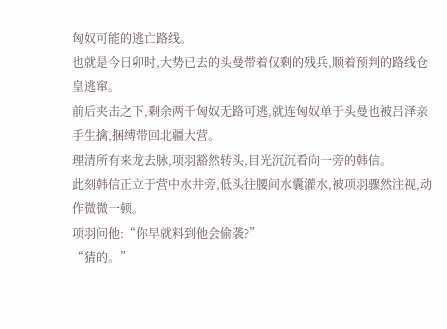匈奴可能的逃亡路线。
也就是今日卯时,大势已去的头曼带着仅剩的残兵,顺着预判的路线仓皇逃窜。
前后夹击之下,剩余两千匈奴无路可逃,就连匈奴单于头曼也被吕泽亲手生擒,捆缚带回北疆大营。
理清所有来龙去脉,项羽豁然转头,目光沉沉看向一旁的韩信。
此刻韩信正立于营中水井旁,低头往腰间水囊灌水,被项羽骤然注视,动作微微一顿。
项羽问他:“你早就料到他会偷袭?”
“猜的。”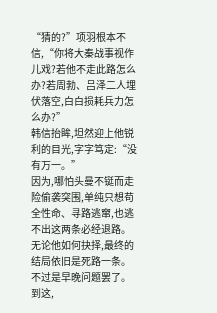“猜的?”项羽根本不信,“你将大秦战事视作儿戏?若他不走此路怎么办?若周勃、吕泽二人埋伏落空,白白损耗兵力怎么办?”
韩信抬眸,坦然迎上他锐利的目光,字字笃定:“没有万一。”
因为,哪怕头曼不铤而走险偷袭突围,单纯只想苟全性命、寻路逃窜,也逃不出这两条必经退路。
无论他如何抉择,最终的结局依旧是死路一条。
不过是早晚问题罢了。
到这,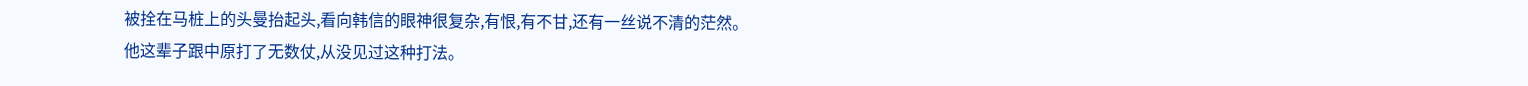被拴在马桩上的头曼抬起头,看向韩信的眼神很复杂,有恨,有不甘,还有一丝说不清的茫然。
他这辈子跟中原打了无数仗,从没见过这种打法。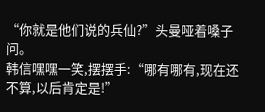“你就是他们说的兵仙?”头曼哑着嗓子问。
韩信嘿嘿一笑,摆摆手:“哪有哪有,现在还不算,以后肯定是!”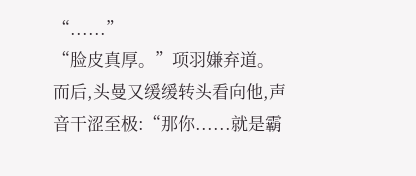“......”
“脸皮真厚。”项羽嫌弃道。
而后,头曼又缓缓转头看向他,声音干涩至极:“那你......就是霸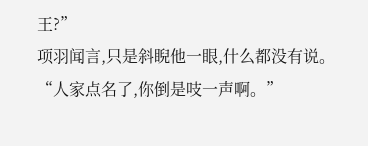王?”
项羽闻言,只是斜睨他一眼,什么都没有说。
“人家点名了,你倒是吱一声啊。”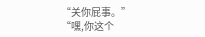“关你屁事。”
“嘿,你这个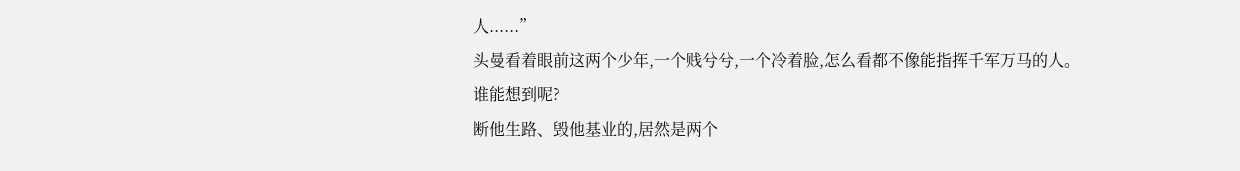人......”
头曼看着眼前这两个少年,一个贱兮兮,一个冷着脸,怎么看都不像能指挥千军万马的人。
谁能想到呢?
断他生路、毁他基业的,居然是两个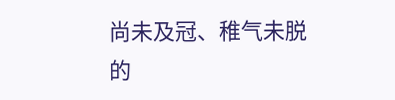尚未及冠、稚气未脱的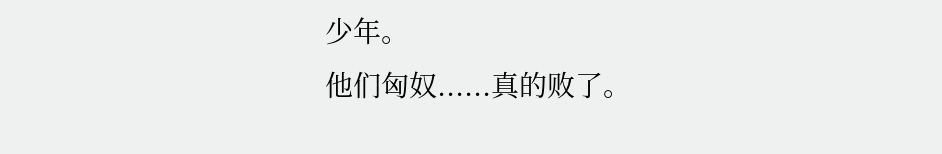少年。
他们匈奴......真的败了。